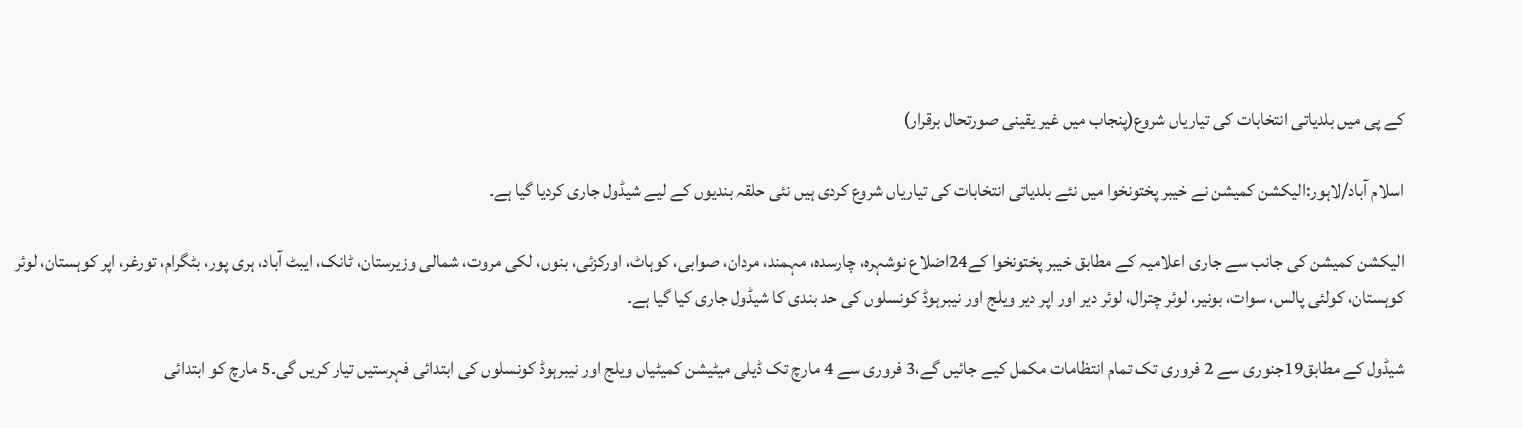کے پی میں بلدیاتی انتخابات کی تیاریاں شروع(پنجاب میں غیر یقینی صورتحال برقرار)

اسلام آباد/لاہور:الیکشن کمیشن نے خیبر پختونخوا میں نئے بلدیاتی انتخابات کی تیاریاں شروع کردی ہیں نئی حلقہ بندیوں کے لیے شیڈول جاری کردیا گیا ہے۔

الیکشن کمیشن کی جانب سے جاری اعلامیہ کے مطابق خیبر پختونخوا کے24اضلاع نوشہرہ، چارسدہ، مہمند، مردان، صوابی، کوہاٹ، اورکزئی، بنوں، لکی مروت، شمالی وزیرستان، ٹانک، ایبٹ آباد، ہری پور، بٹگرام، تورغر، اپر کوہستان، لوئر کوہستان، کولئی پالس، سوات، بونیر، لوئر چترال، لوئر دیر اور اپر دیر ویلج اور نیبرہوڈ کونسلوں کی حد بندی کا شیڈول جاری کیا گیا ہے۔

شیڈول کے مطابق19جنوری سے 2 فروری تک تمام انتظامات مکمل کیے جائیں گے،3 فروری سے 4 مارچ تک ڈیلی میٹیشن کمیٹیاں ویلج اور نیبرہوڈ کونسلوں کی ابتدائی فہرستیں تیار کریں گی۔5 مارچ کو ابتدائی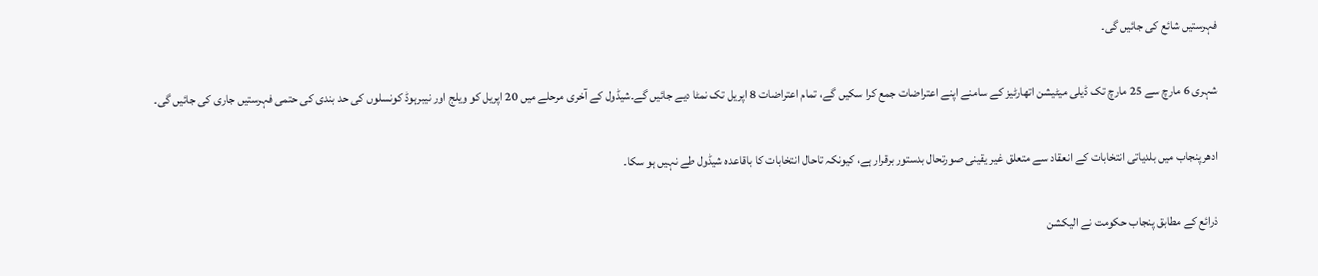فہرستیں شائع کی جائیں گی۔

شہری 6 مارچ سے 25 مارچ تک ڈیلی میٹیشن اتھارٹیز کے سامنے اپنے اعتراضات جمع کرا سکیں گے، تمام اعتراضات 8 اپریل تک نمٹا دیے جائیں گے۔شیڈول کے آخری مرحلے میں 20 اپریل کو ویلج اور نیبرہوڈ کونسلوں کی حد بندی کی حتمی فہرستیں جاری کی جائیں گی۔

ادھرپنجاب میں بلدیاتی انتخابات کے انعقاد سے متعلق غیر یقینی صورتحال بدستور برقرار ہے، کیونکہ تاحال انتخابات کا باقاعدہ شیڈول طے نہیں ہو سکا۔

ذرائع کے مطابق پنجاب حکومت نے الیکشن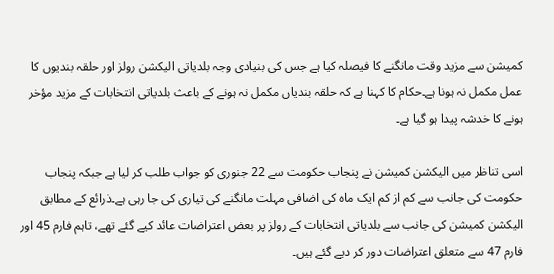کمیشن سے مزید وقت مانگنے کا فیصلہ کیا ہے جس کی بنیادی وجہ بلدیاتی الیکشن رولز اور حلقہ بندیوں کا عمل مکمل نہ ہونا ہے۔حکام کا کہنا ہے کہ حلقہ بندیاں مکمل نہ ہونے کے باعث بلدیاتی انتخابات کے مزید مؤخر ہونے کا خدشہ پیدا ہو گیا ہے۔

اسی تناظر میں الیکشن کمیشن نے پنجاب حکومت سے 22 جنوری کو جواب طلب کر لیا ہے جبکہ پنجاب حکومت کی جانب سے کم از کم ایک ماہ کی اضافی مہلت مانگنے کی تیاری کی جا رہی ہے۔ذرائع کے مطابق الیکشن کمیشن کی جانب سے بلدیاتی انتخابات کے رولز پر بعض اعتراضات عائد کیے گئے تھے، تاہم فارم 45 اور فارم 47 سے متعلق اعتراضات دور کر دیے گئے ہیں۔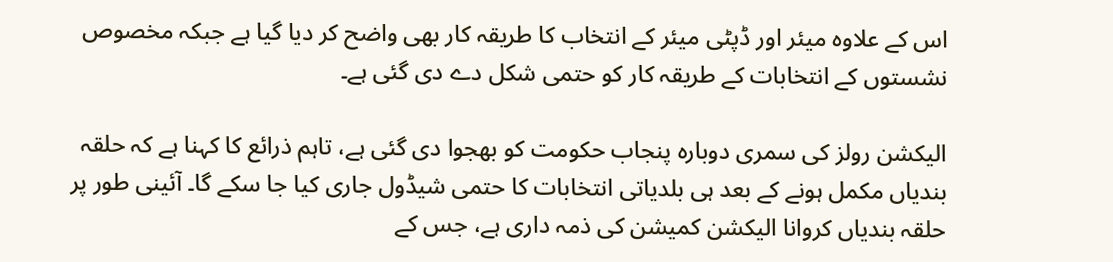اس کے علاوہ میئر اور ڈپٹی میئر کے انتخاب کا طریقہ کار بھی واضح کر دیا گیا ہے جبکہ مخصوص نشستوں کے انتخابات کے طریقہ کار کو حتمی شکل دے دی گئی ہے۔

الیکشن رولز کی سمری دوبارہ پنجاب حکومت کو بھجوا دی گئی ہے، تاہم ذرائع کا کہنا ہے کہ حلقہ بندیاں مکمل ہونے کے بعد ہی بلدیاتی انتخابات کا حتمی شیڈول جاری کیا جا سکے گا۔ آئینی طور پر حلقہ بندیاں کروانا الیکشن کمیشن کی ذمہ داری ہے، جس کے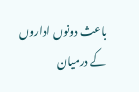باعث دونوں اداروں کے درمیان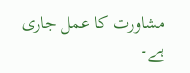مشاورت کا عمل جاری ہے۔